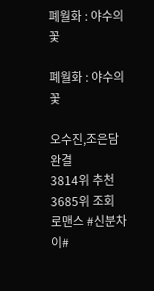폐월화 : 야수의 꽃

폐월화 : 야수의 꽃

오수진,조은담
완결
3814위 추천
3685위 조회
로맨스 #신분차이#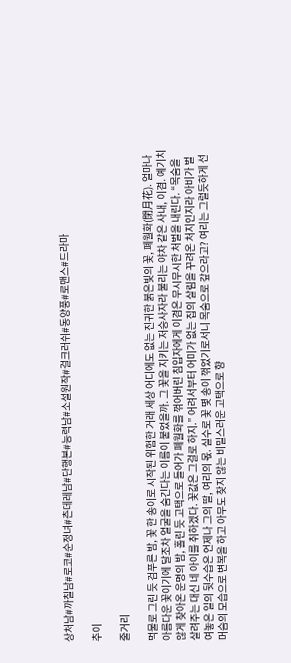상처남#까칠남#로코#순정녀#츤데레남#단행본#능력남#소설원작#걸크러쉬#동양풍#로맨스#드라마

추이

줄거리

먹물로 그린 듯 검푸른 밤, 꽃 한 송이로 시작된 위험한 거래 세상 어디에도 없는 진귀한 붉은빛의 꽃, 폐월화(閉月花). 얼마나 아름다운 꽃이기에 달조차 얼굴을 숨긴다는 이름이 붙었을까. 그 꽃을 지키는 저승사자라 불리는 야차 같은 사내, 이겸. 예기치 않게 찾아온 운명의 밤, 홀린 듯 고택으로 들어가 폐월화를 꺾어버린 침입자에게 이겸은 무시무시한 처벌을 내린다. “목숨을 살려주는 대신 네 아이를 취하겠다. 꽃값은 그걸로 하지.” 어려서부터 어미가 없는 집의 살림을 꾸려온 처지인지라 아비가 벌여놓은 일의 뒷수습은 언제나 그의 딸, 여리의 몫. 실수로 꽃 몇 송이 꺾었기로서니 목숨으로 갚으라고? 여리는 그럴듯하게 선머슴의 모습으로 변복을 하고 아무도 찾지 않는 비밀스러운 고택으로 향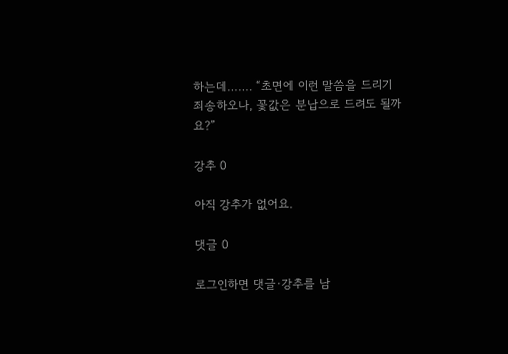하는데……. “초면에 이런 말씀을 드리기 죄송하오나, 꽃값은 분납으로 드려도 될까요?”

강추 0

아직 강추가 없어요.

댓글 0

로그인하면 댓글·강추를 남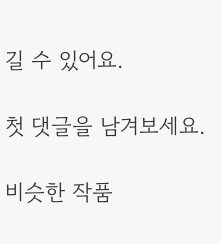길 수 있어요.

첫 댓글을 남겨보세요.

비슷한 작품